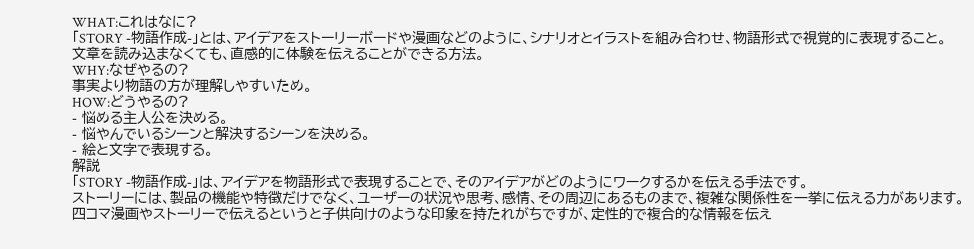WHAT:これはなに?
「STORY -物語作成-」とは、アイデアをストーリーボードや漫画などのように、シナリオとイラストを組み合わせ、物語形式で視覚的に表現すること。
文章を読み込まなくても、直感的に体験を伝えることができる方法。
WHY:なぜやるの?
事実より物語の方が理解しやすいため。
HOW:どうやるの?
- 悩める主人公を決める。
- 悩やんでいるシーンと解決するシーンを決める。
- 絵と文字で表現する。
解説
「STORY -物語作成-」は、アイデアを物語形式で表現することで、そのアイデアがどのようにワークするかを伝える手法です。
ストーリーには、製品の機能や特徴だけでなく、ユーザーの状況や思考、感情、その周辺にあるものまで、複雑な関係性を一挙に伝える力があります。
四コマ漫画やストーリーで伝えるというと子供向けのような印象を持たれがちですが、定性的で複合的な情報を伝え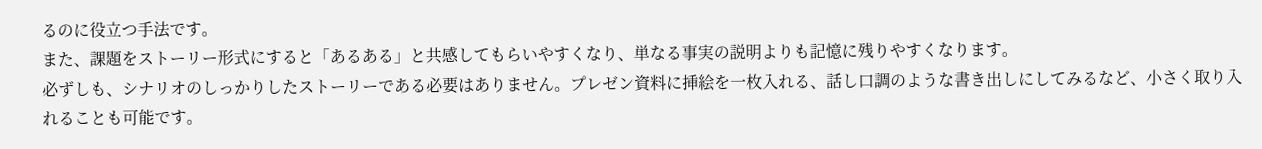るのに役立つ手法です。
また、課題をストーリー形式にすると「あるある」と共感してもらいやすくなり、単なる事実の説明よりも記憶に残りやすくなります。
必ずしも、シナリオのしっかりしたストーリーである必要はありません。プレゼン資料に挿絵を一枚入れる、話し口調のような書き出しにしてみるなど、小さく取り入れることも可能です。